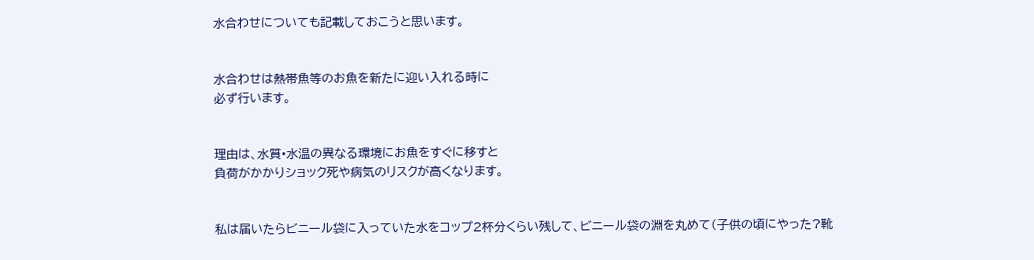水合わせについても記載しておこうと思います。


水合わせは熱帯魚等のお魚を新たに迎い入れる時に
必ず行います。


理由は、水質•水温の異なる環境にお魚をすぐに移すと
負荷がかかりショック死や病気のリスクが高くなります。


私は届いたらビニール袋に入っていた水をコップ2杯分くらい残して、ビニール袋の淵を丸めて(子供の頃にやった?靴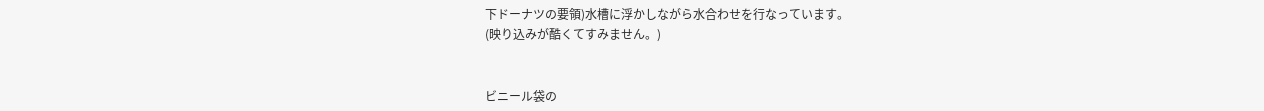下ドーナツの要領)水槽に浮かしながら水合わせを行なっています。
(映り込みが酷くてすみません。)


ビニール袋の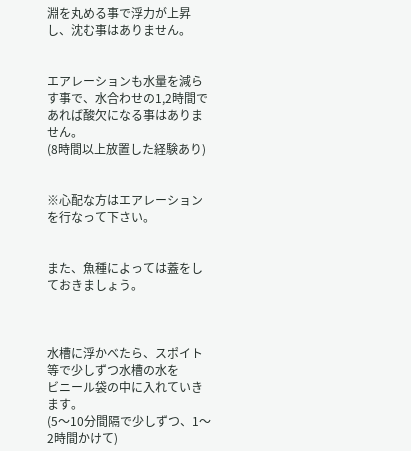淵を丸める事で浮力が上昇し、沈む事はありません。


エアレーションも水量を減らす事で、水合わせの1,2時間であれば酸欠になる事はありません。
(8時間以上放置した経験あり)


※心配な方はエアレーションを行なって下さい。


また、魚種によっては蓋をしておきましょう。



水槽に浮かべたら、スポイト等で少しずつ水槽の水を
ビニール袋の中に入れていきます。
(5〜10分間隔で少しずつ、1〜2時間かけて)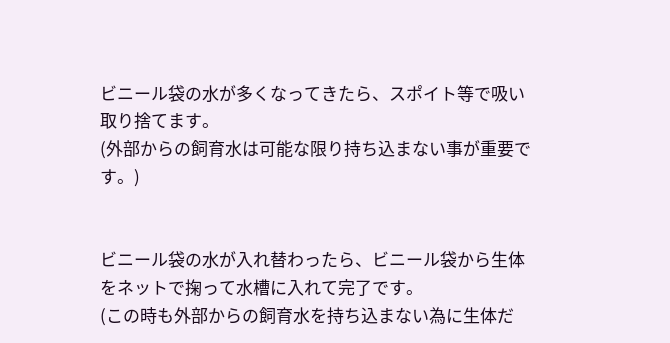ビニール袋の水が多くなってきたら、スポイト等で吸い取り捨てます。
(外部からの飼育水は可能な限り持ち込まない事が重要です。)


ビニール袋の水が入れ替わったら、ビニール袋から生体をネットで掬って水槽に入れて完了です。
(この時も外部からの飼育水を持ち込まない為に生体だ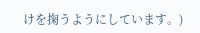けを掬うようにしています。)